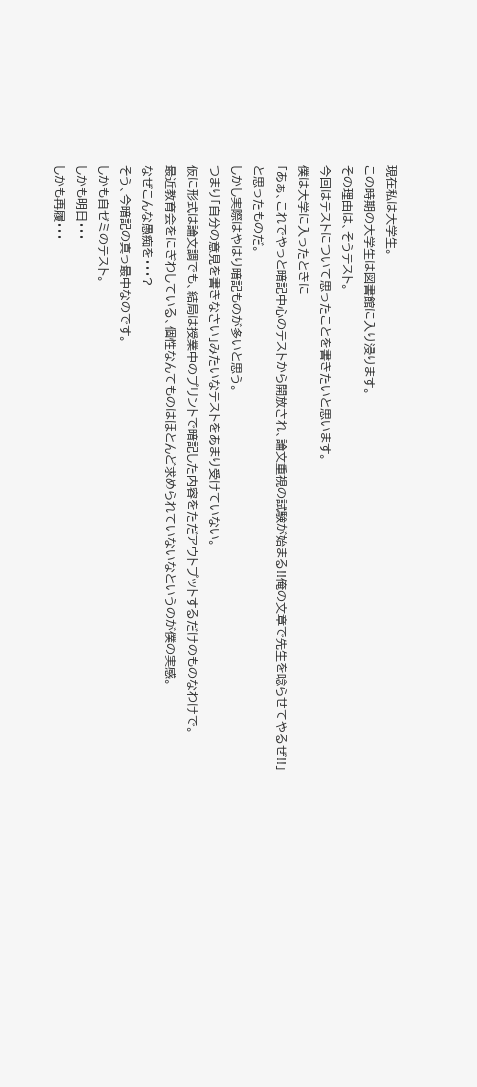現在私は大学生。
この時期の大学生は図書館に入り浸ります。
その理由は、そうテスト。
今回はテストについて思ったことを書きたいと思います。
僕は大学に入ったときに
「あぁ、これでやっと暗記中心のテストから開放され、論文重視の試験が始まる!!俺の文章で先生を唸らせてやるぜ!!」
と思ったものだ。
しかし実際はやはり暗記ものが多いと思う。
つまり「自分の意見を書きなさい」みたいなテストをあまり受けていない。
仮に形式は論文調でも、結局は授業中のプリントで暗記した内容をただアウトプットするだけのものなわけで。
最近教育会をにぎわしている、個性なんてものはほとんど求められていないなというのが僕の実感。
なぜこんな愚痴を・・・?
そう、今暗記の真っ最中なのです。
しかも自ゼミのテスト。
しかも明日・・・
しかも再履・・・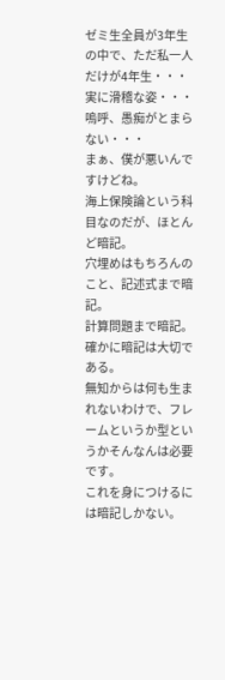ゼミ生全員が3年生の中で、ただ私一人だけが4年生・・・
実に滑稽な姿・・・
嗚呼、愚痴がとまらない・・・
まぁ、僕が悪いんですけどね。
海上保険論という科目なのだが、ほとんど暗記。
穴埋めはもちろんのこと、記述式まで暗記。
計算問題まで暗記。
確かに暗記は大切である。
無知からは何も生まれないわけで、フレームというか型というかそんなんは必要です。
これを身につけるには暗記しかない。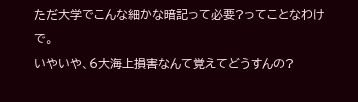ただ大学でこんな細かな暗記って必要?ってことなわけで。
いやいや、6大海上損害なんて覚えてどうすんの?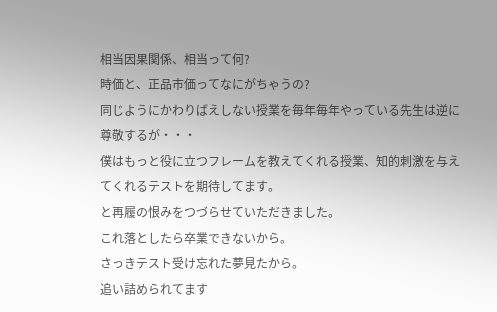相当因果関係、相当って何?
時価と、正品市価ってなにがちゃうの?
同じようにかわりばえしない授業を毎年毎年やっている先生は逆に尊敬するが・・・
僕はもっと役に立つフレームを教えてくれる授業、知的刺激を与えてくれるテストを期待してます。
と再履の恨みをつづらせていただきました。
これ落としたら卒業できないから。
さっきテスト受け忘れた夢見たから。
追い詰められてます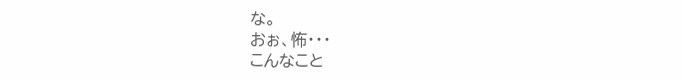な。
おぉ、怖・・・
こんなこと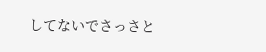してないでさっさと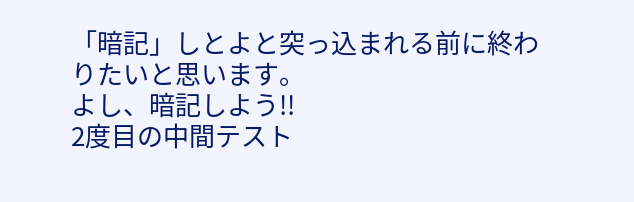「暗記」しとよと突っ込まれる前に終わりたいと思います。
よし、暗記しよう!!
2度目の中間テスト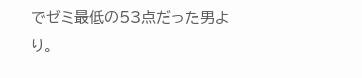でゼミ最低の53点だった男より。